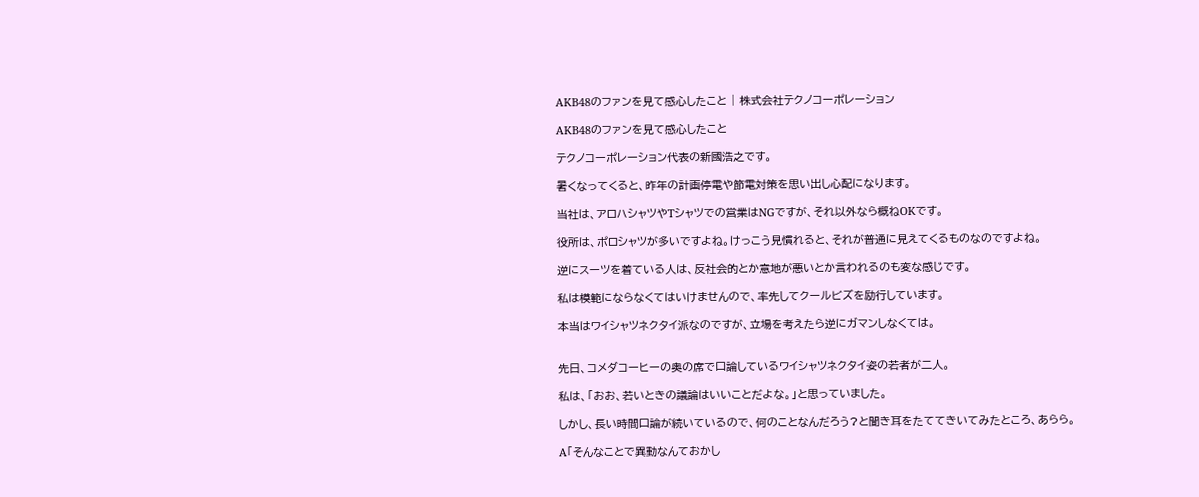AKB48のファンを見て感心したこと | 株式会社テクノコーポレーション

AKB48のファンを見て感心したこと

テクノコーポレーション代表の新國浩之です。

暑くなってくると、昨年の計画停電や節電対策を思い出し心配になります。

当社は、アロハシャツやTシャツでの営業はNGですが、それ以外なら概ねOKです。

役所は、ポロシャツが多いですよね。けっこう見慣れると、それが普通に見えてくるものなのですよね。

逆にスーツを着ている人は、反社会的とか意地が悪いとか言われるのも変な感じです。

私は模範にならなくてはいけませんので、率先してクールビズを励行しています。

本当はワイシャツネクタイ派なのですが、立場を考えたら逆にガマンしなくては。


先日、コメダコーヒーの奥の席で口論しているワイシャツネクタイ姿の若者が二人。

私は、「おお、若いときの議論はいいことだよな。」と思っていました。

しかし、長い時間口論が続いているので、何のことなんだろう?と聞き耳をたててきいてみたところ、あらら。

A「そんなことで異動なんておかし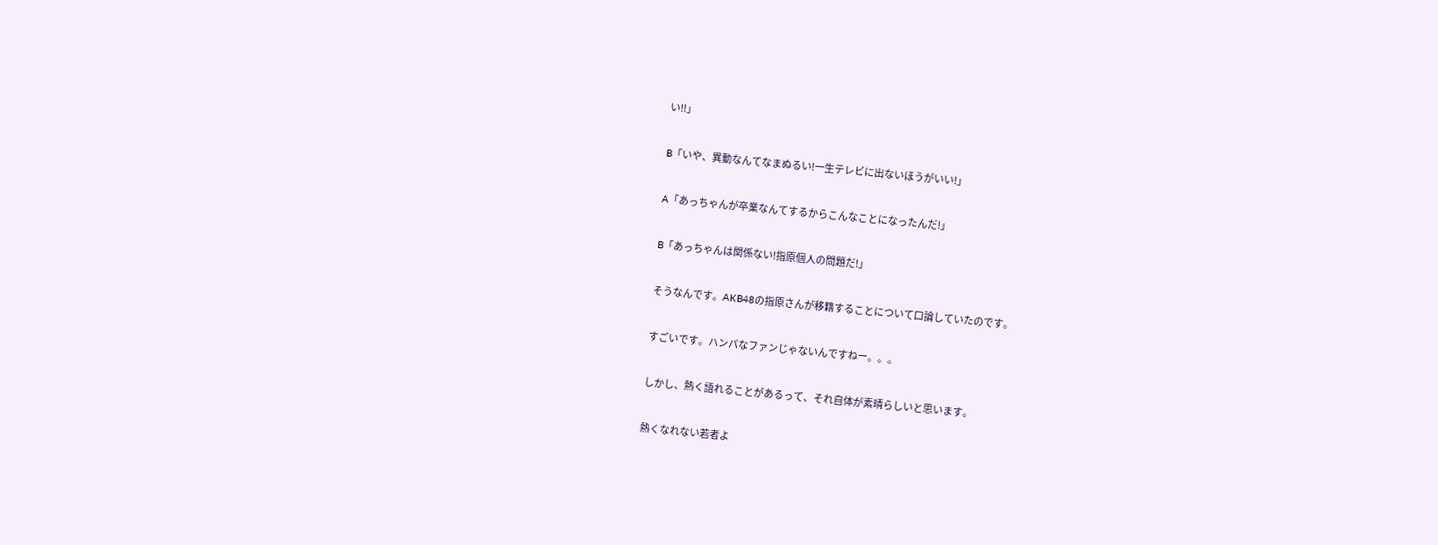い!!」

B「いや、異動なんてなまぬるい!一生テレビに出ないほうがいい!」

A「あっちゃんが卒業なんてするからこんなことになったんだ!」

B「あっちゃんは関係ない!指原個人の問題だ!」

そうなんです。AKB48の指原さんが移籍することについて口論していたのです。

すごいです。ハンパなファンじゃないんですねー。。。

しかし、熱く語れることがあるって、それ自体が素晴らしいと思います。

熱くなれない若者よ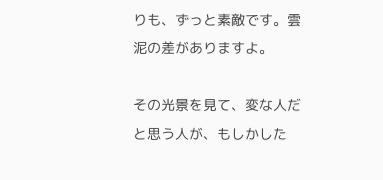りも、ずっと素敵です。雲泥の差がありますよ。

その光景を見て、変な人だと思う人が、もしかした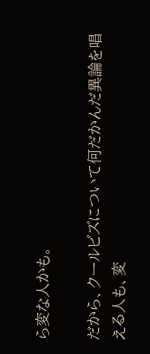ら変な人かも。

だから、クールビズについて何だかんだ異論を唱える人も、変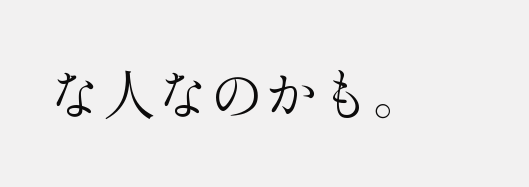な人なのかも。